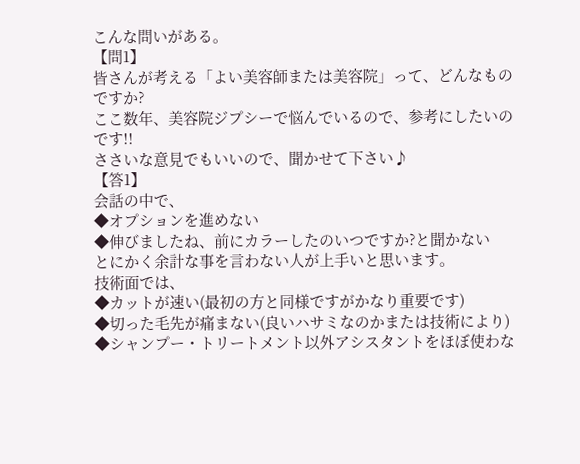こんな問いがある。
【問1】
皆さんが考える「よい美容師または美容院」って、どんなものですか?
ここ数年、美容院ジプシーで悩んでいるので、参考にしたいのです!!
ささいな意見でもいいので、聞かせて下さい♪
【答1】
会話の中で、
◆オプションを進めない
◆伸びましたね、前にカラーしたのいつですか?と聞かない
とにかく余計な事を言わない人が上手いと思います。
技術面では、
◆カットが速い(最初の方と同様ですがかなり重要です)
◆切った毛先が痛まない(良いハサミなのかまたは技術により)
◆シャンプー・トリートメント以外アシスタントをほぼ使わな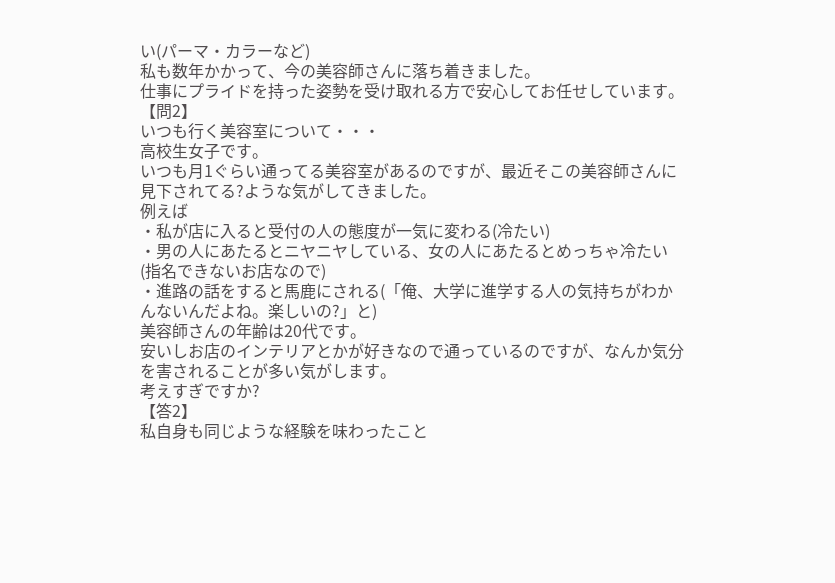い(パーマ・カラーなど)
私も数年かかって、今の美容師さんに落ち着きました。
仕事にプライドを持った姿勢を受け取れる方で安心してお任せしています。
【問2】
いつも行く美容室について・・・
高校生女子です。
いつも月1ぐらい通ってる美容室があるのですが、最近そこの美容師さんに見下されてる?ような気がしてきました。
例えば
・私が店に入ると受付の人の態度が一気に変わる(冷たい)
・男の人にあたるとニヤニヤしている、女の人にあたるとめっちゃ冷たい(指名できないお店なので)
・進路の話をすると馬鹿にされる(「俺、大学に進学する人の気持ちがわかんないんだよね。楽しいの?」と)
美容師さんの年齢は20代です。
安いしお店のインテリアとかが好きなので通っているのですが、なんか気分を害されることが多い気がします。
考えすぎですか?
【答2】
私自身も同じような経験を味わったこと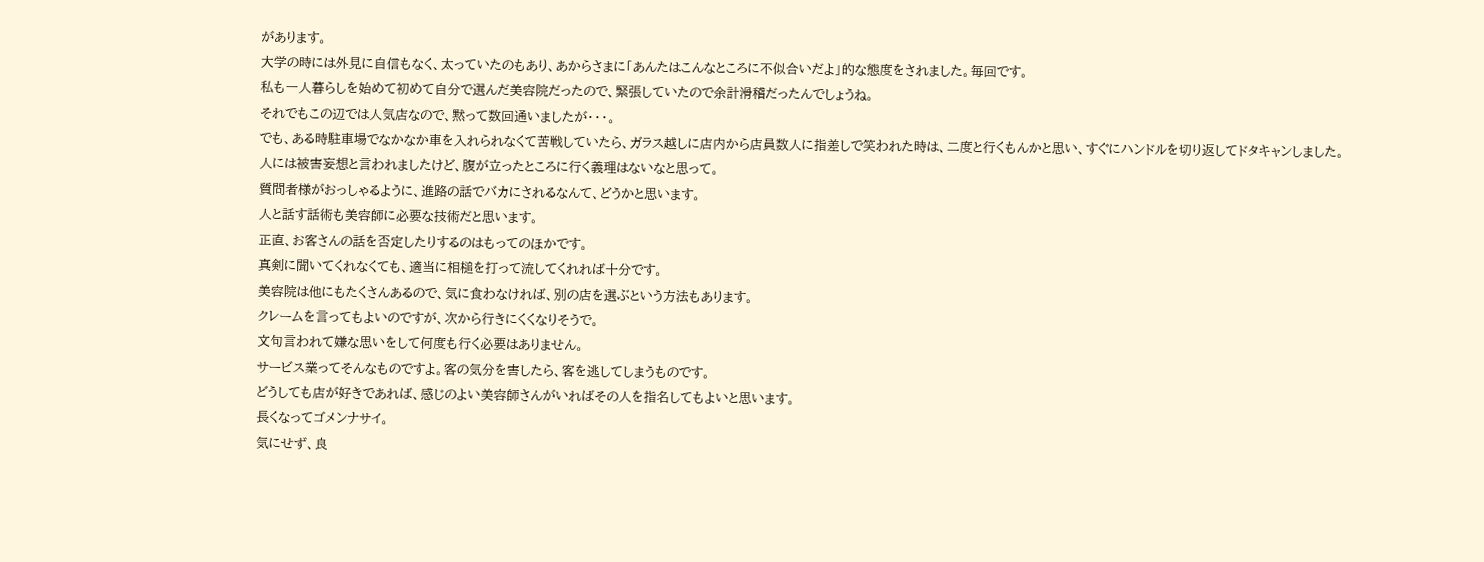があります。
大学の時には外見に自信もなく、太っていたのもあり、あからさまに「あんたはこんなところに不似合いだよ」的な態度をされました。毎回です。
私も一人暮らしを始めて初めて自分で選んだ美容院だったので、緊張していたので余計滑稽だったんでしょうね。
それでもこの辺では人気店なので、黙って数回通いましたが・・・。
でも、ある時駐車場でなかなか車を入れられなくて苦戦していたら、ガラス越しに店内から店員数人に指差しで笑われた時は、二度と行くもんかと思い、すぐにハンドルを切り返してドタキャンしました。
人には被害妄想と言われましたけど、腹が立ったところに行く義理はないなと思って。
質問者様がおっしゃるように、進路の話でバカにされるなんて、どうかと思います。
人と話す話術も美容師に必要な技術だと思います。
正直、お客さんの話を否定したりするのはもってのほかです。
真剣に聞いてくれなくても、適当に相槌を打って流してくれれば十分です。
美容院は他にもたくさんあるので、気に食わなければ、別の店を選ぶという方法もあります。
クレームを言ってもよいのですが、次から行きにくくなりそうで。
文句言われて嫌な思いをして何度も行く必要はありません。
サービス業ってそんなものですよ。客の気分を害したら、客を逃してしまうものです。
どうしても店が好きであれば、感じのよい美容師さんがいればその人を指名してもよいと思います。
長くなってゴメンナサイ。
気にせず、良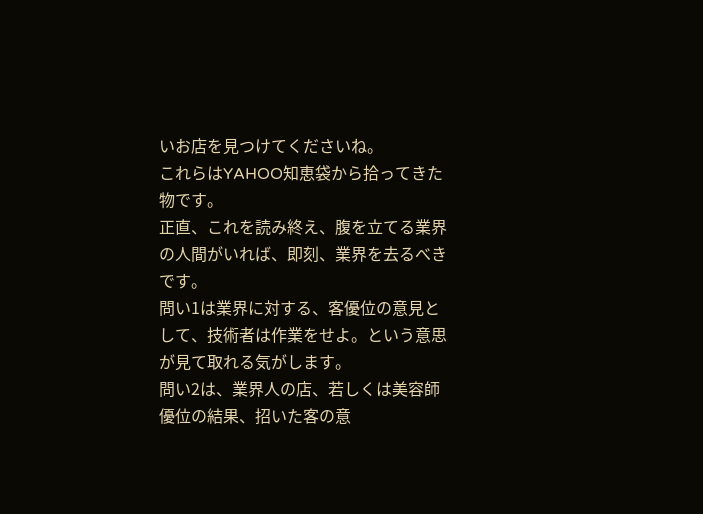いお店を見つけてくださいね。
これらはYAHOO知恵袋から拾ってきた物です。
正直、これを読み終え、腹を立てる業界の人間がいれば、即刻、業界を去るべきです。
問い1は業界に対する、客優位の意見として、技術者は作業をせよ。という意思が見て取れる気がします。
問い2は、業界人の店、若しくは美容師優位の結果、招いた客の意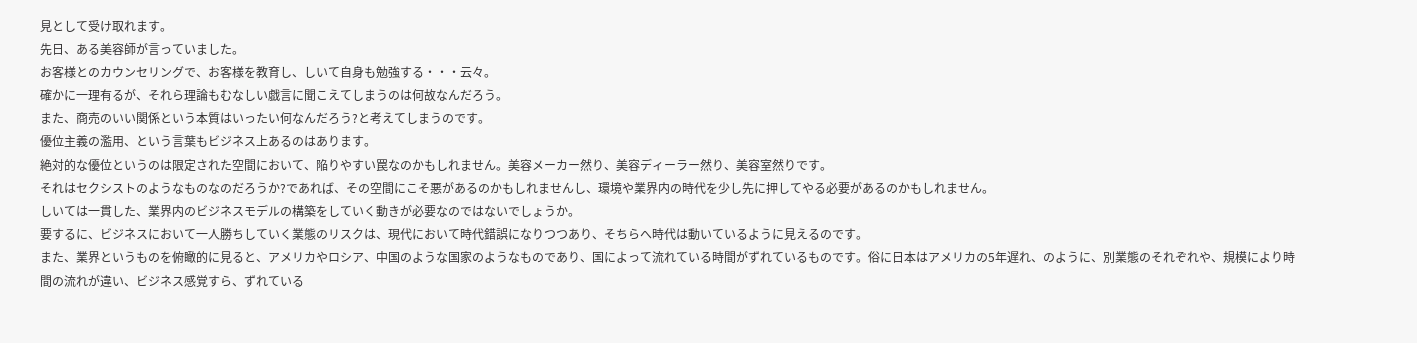見として受け取れます。
先日、ある美容師が言っていました。
お客様とのカウンセリングで、お客様を教育し、しいて自身も勉強する・・・云々。
確かに一理有るが、それら理論もむなしい戯言に聞こえてしまうのは何故なんだろう。
また、商売のいい関係という本質はいったい何なんだろう?と考えてしまうのです。
優位主義の濫用、という言葉もビジネス上あるのはあります。
絶対的な優位というのは限定された空間において、陥りやすい罠なのかもしれません。美容メーカー然り、美容ディーラー然り、美容室然りです。
それはセクシストのようなものなのだろうか?であれば、その空間にこそ悪があるのかもしれませんし、環境や業界内の時代を少し先に押してやる必要があるのかもしれません。
しいては一貫した、業界内のビジネスモデルの構築をしていく動きが必要なのではないでしょうか。
要するに、ビジネスにおいて一人勝ちしていく業態のリスクは、現代において時代錯誤になりつつあり、そちらへ時代は動いているように見えるのです。
また、業界というものを俯瞰的に見ると、アメリカやロシア、中国のような国家のようなものであり、国によって流れている時間がずれているものです。俗に日本はアメリカの5年遅れ、のように、別業態のそれぞれや、規模により時間の流れが違い、ビジネス感覚すら、ずれている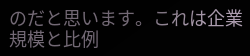のだと思います。これは企業規模と比例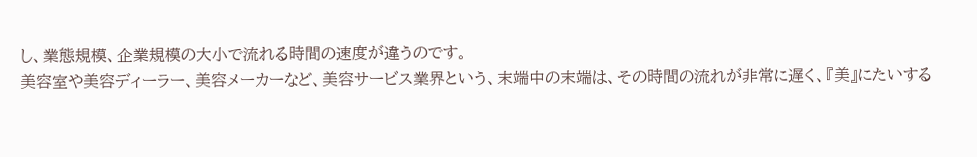し、業態規模、企業規模の大小で流れる時間の速度が違うのです。
美容室や美容ディーラー、美容メーカーなど、美容サービス業界という、末端中の末端は、その時間の流れが非常に遅く、『美』にたいする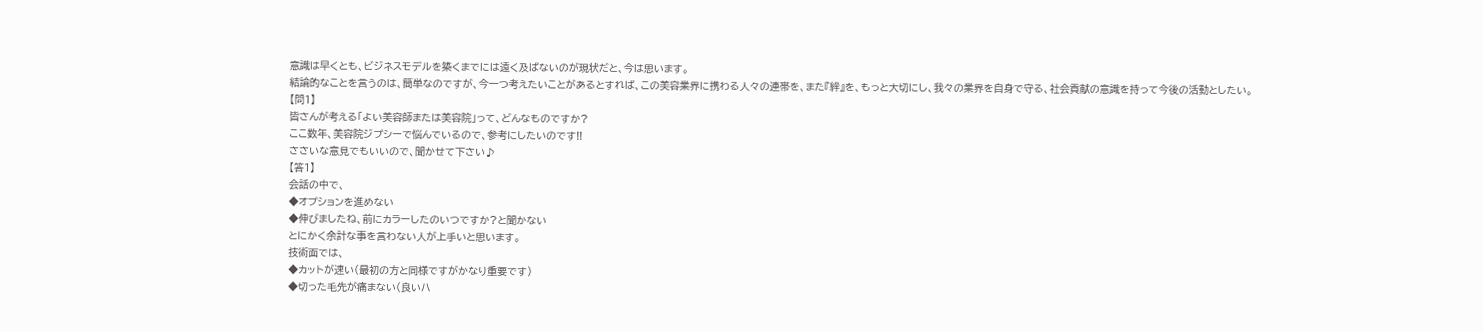意識は早くとも、ビジネスモデルを築くまでには遠く及ばないのが現状だと、今は思います。
結論的なことを言うのは、簡単なのですが、今一つ考えたいことがあるとすれば、この美容業界に携わる人々の連帯を、また『絆』を、もっと大切にし、我々の業界を自身で守る、社会貢献の意識を持って今後の活動としたい。
【問1】
皆さんが考える「よい美容師または美容院」って、どんなものですか?
ここ数年、美容院ジプシーで悩んでいるので、参考にしたいのです!!
ささいな意見でもいいので、聞かせて下さい♪
【答1】
会話の中で、
◆オプションを進めない
◆伸びましたね、前にカラーしたのいつですか?と聞かない
とにかく余計な事を言わない人が上手いと思います。
技術面では、
◆カットが速い(最初の方と同様ですがかなり重要です)
◆切った毛先が痛まない(良いハ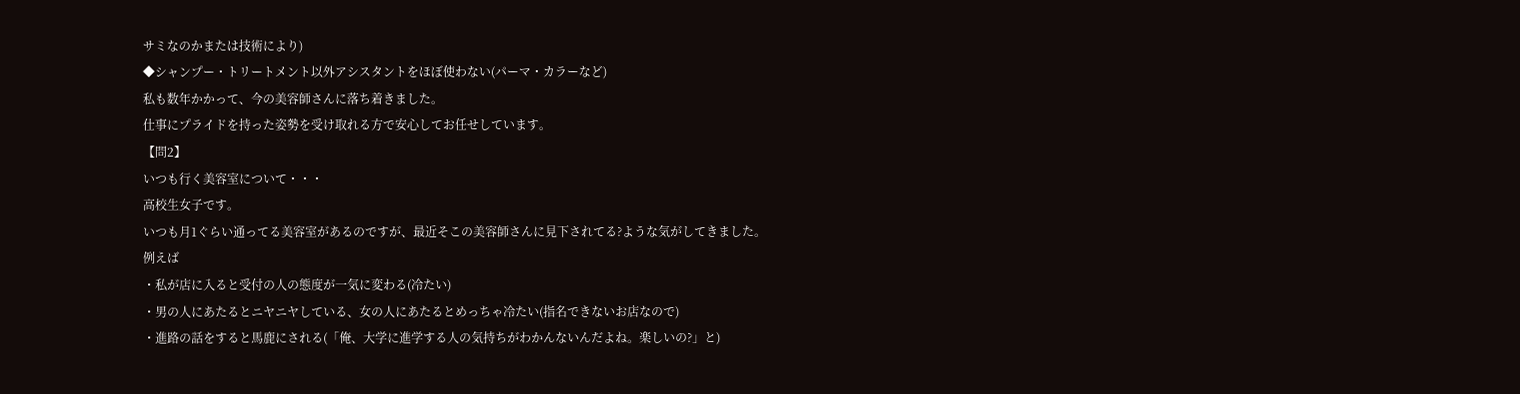サミなのかまたは技術により)
◆シャンプー・トリートメント以外アシスタントをほぼ使わない(パーマ・カラーなど)
私も数年かかって、今の美容師さんに落ち着きました。
仕事にプライドを持った姿勢を受け取れる方で安心してお任せしています。
【問2】
いつも行く美容室について・・・
高校生女子です。
いつも月1ぐらい通ってる美容室があるのですが、最近そこの美容師さんに見下されてる?ような気がしてきました。
例えば
・私が店に入ると受付の人の態度が一気に変わる(冷たい)
・男の人にあたるとニヤニヤしている、女の人にあたるとめっちゃ冷たい(指名できないお店なので)
・進路の話をすると馬鹿にされる(「俺、大学に進学する人の気持ちがわかんないんだよね。楽しいの?」と)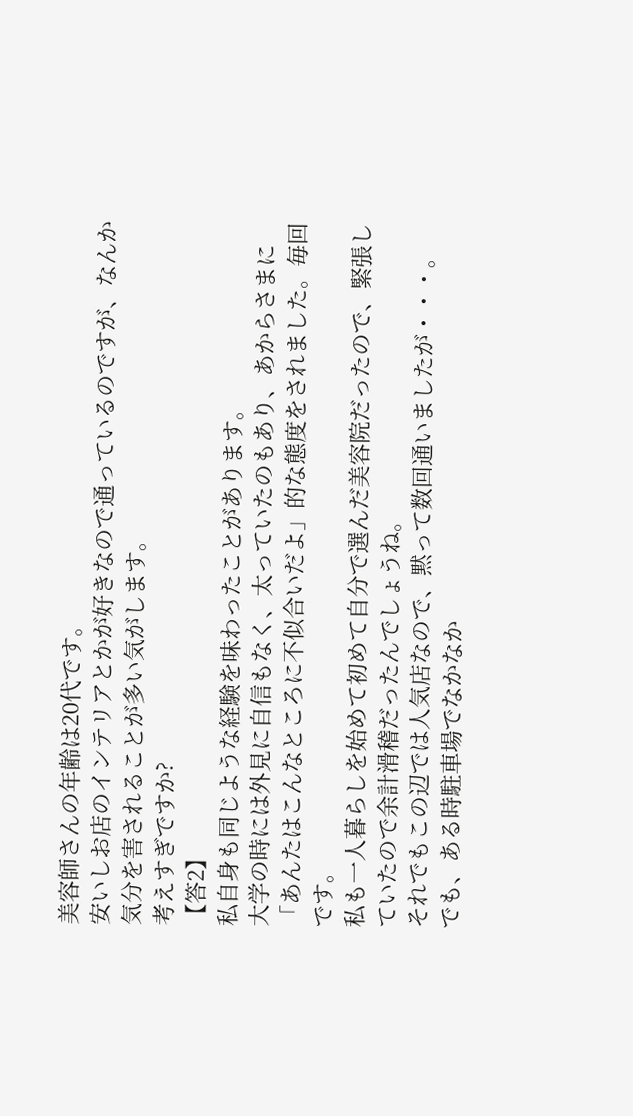美容師さんの年齢は20代です。
安いしお店のインテリアとかが好きなので通っているのですが、なんか気分を害されることが多い気がします。
考えすぎですか?
【答2】
私自身も同じような経験を味わったことがあります。
大学の時には外見に自信もなく、太っていたのもあり、あからさまに「あんたはこんなところに不似合いだよ」的な態度をされました。毎回です。
私も一人暮らしを始めて初めて自分で選んだ美容院だったので、緊張していたので余計滑稽だったんでしょうね。
それでもこの辺では人気店なので、黙って数回通いましたが・・・。
でも、ある時駐車場でなかなか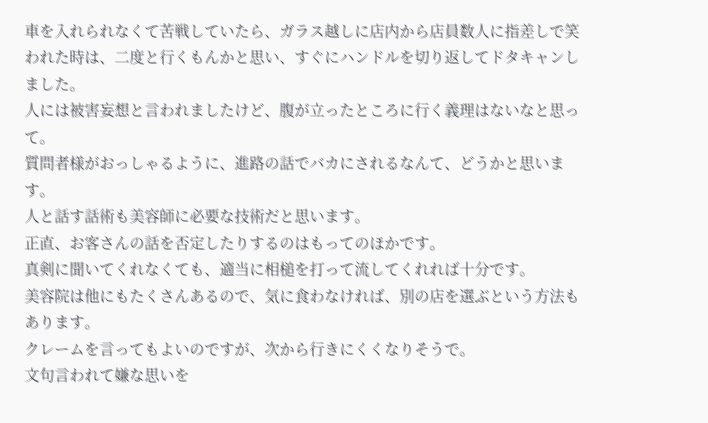車を入れられなくて苦戦していたら、ガラス越しに店内から店員数人に指差しで笑われた時は、二度と行くもんかと思い、すぐにハンドルを切り返してドタキャンしました。
人には被害妄想と言われましたけど、腹が立ったところに行く義理はないなと思って。
質問者様がおっしゃるように、進路の話でバカにされるなんて、どうかと思います。
人と話す話術も美容師に必要な技術だと思います。
正直、お客さんの話を否定したりするのはもってのほかです。
真剣に聞いてくれなくても、適当に相槌を打って流してくれれば十分です。
美容院は他にもたくさんあるので、気に食わなければ、別の店を選ぶという方法もあります。
クレームを言ってもよいのですが、次から行きにくくなりそうで。
文句言われて嫌な思いを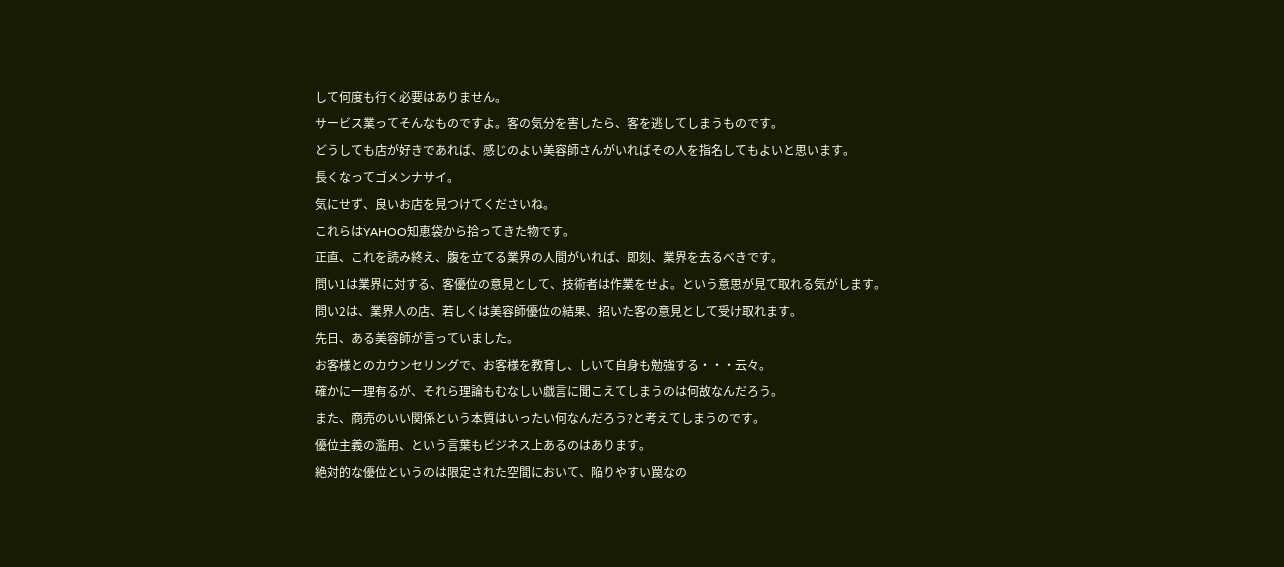して何度も行く必要はありません。
サービス業ってそんなものですよ。客の気分を害したら、客を逃してしまうものです。
どうしても店が好きであれば、感じのよい美容師さんがいればその人を指名してもよいと思います。
長くなってゴメンナサイ。
気にせず、良いお店を見つけてくださいね。
これらはYAHOO知恵袋から拾ってきた物です。
正直、これを読み終え、腹を立てる業界の人間がいれば、即刻、業界を去るべきです。
問い1は業界に対する、客優位の意見として、技術者は作業をせよ。という意思が見て取れる気がします。
問い2は、業界人の店、若しくは美容師優位の結果、招いた客の意見として受け取れます。
先日、ある美容師が言っていました。
お客様とのカウンセリングで、お客様を教育し、しいて自身も勉強する・・・云々。
確かに一理有るが、それら理論もむなしい戯言に聞こえてしまうのは何故なんだろう。
また、商売のいい関係という本質はいったい何なんだろう?と考えてしまうのです。
優位主義の濫用、という言葉もビジネス上あるのはあります。
絶対的な優位というのは限定された空間において、陥りやすい罠なの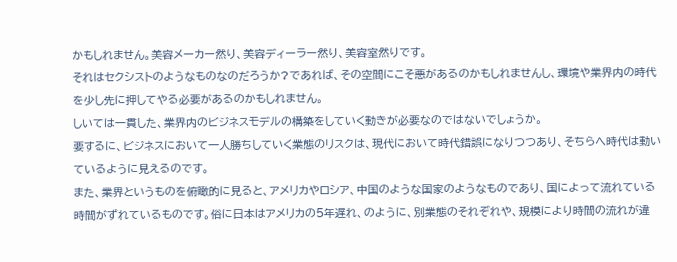かもしれません。美容メーカー然り、美容ディーラー然り、美容室然りです。
それはセクシストのようなものなのだろうか?であれば、その空間にこそ悪があるのかもしれませんし、環境や業界内の時代を少し先に押してやる必要があるのかもしれません。
しいては一貫した、業界内のビジネスモデルの構築をしていく動きが必要なのではないでしょうか。
要するに、ビジネスにおいて一人勝ちしていく業態のリスクは、現代において時代錯誤になりつつあり、そちらへ時代は動いているように見えるのです。
また、業界というものを俯瞰的に見ると、アメリカやロシア、中国のような国家のようなものであり、国によって流れている時間がずれているものです。俗に日本はアメリカの5年遅れ、のように、別業態のそれぞれや、規模により時間の流れが違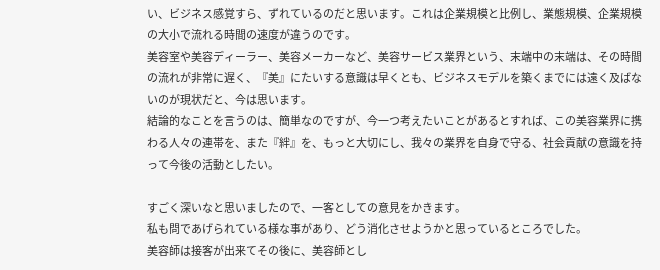い、ビジネス感覚すら、ずれているのだと思います。これは企業規模と比例し、業態規模、企業規模の大小で流れる時間の速度が違うのです。
美容室や美容ディーラー、美容メーカーなど、美容サービス業界という、末端中の末端は、その時間の流れが非常に遅く、『美』にたいする意識は早くとも、ビジネスモデルを築くまでには遠く及ばないのが現状だと、今は思います。
結論的なことを言うのは、簡単なのですが、今一つ考えたいことがあるとすれば、この美容業界に携わる人々の連帯を、また『絆』を、もっと大切にし、我々の業界を自身で守る、社会貢献の意識を持って今後の活動としたい。

すごく深いなと思いましたので、一客としての意見をかきます。
私も問であげられている様な事があり、どう消化させようかと思っているところでした。
美容師は接客が出来てその後に、美容師とし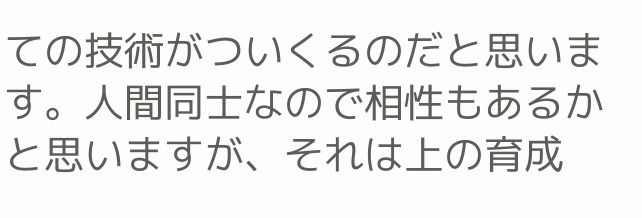ての技術がついくるのだと思います。人間同士なので相性もあるかと思いますが、それは上の育成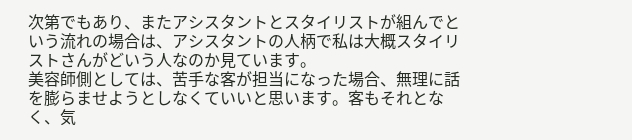次第でもあり、またアシスタントとスタイリストが組んでという流れの場合は、アシスタントの人柄で私は大概スタイリストさんがどいう人なのか見ています。
美容師側としては、苦手な客が担当になった場合、無理に話を膨らませようとしなくていいと思います。客もそれとなく、気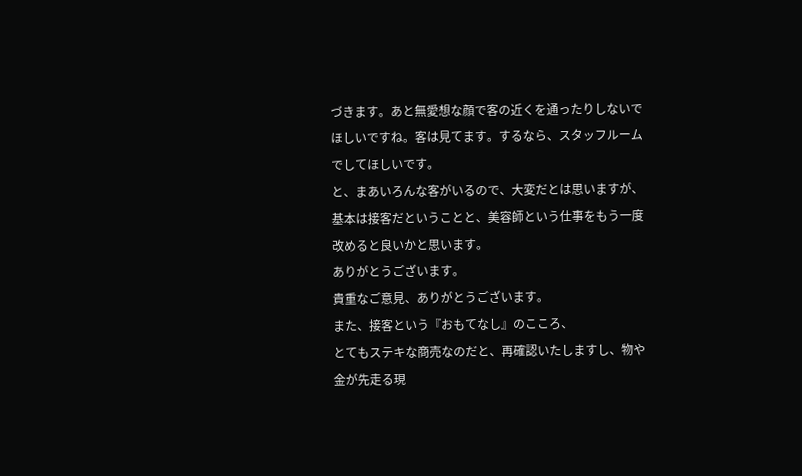づきます。あと無愛想な顔で客の近くを通ったりしないでほしいですね。客は見てます。するなら、スタッフルームでしてほしいです。
と、まあいろんな客がいるので、大変だとは思いますが、基本は接客だということと、美容師という仕事をもう一度改めると良いかと思います。
ありがとうございます。
貴重なご意見、ありがとうございます。
また、接客という『おもてなし』のこころ、
とてもステキな商売なのだと、再確認いたしますし、物や
金が先走る現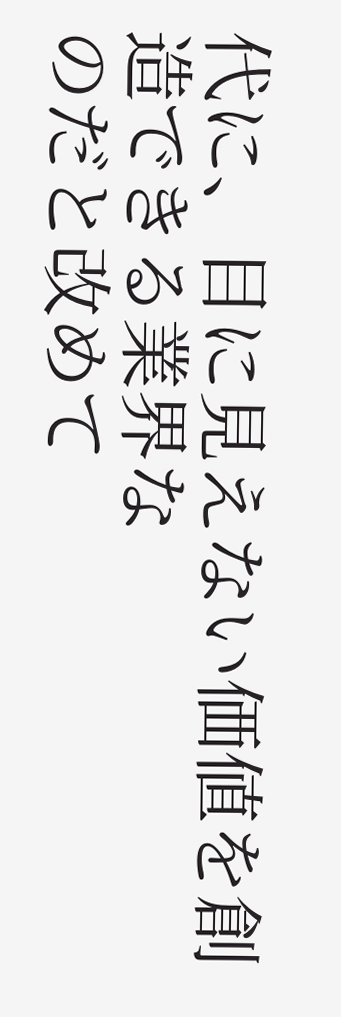代に、目に見えない価値を創造できる業界な
のだと改めて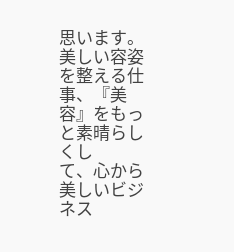思います。
美しい容姿を整える仕事、『美容』をもっと素晴らしくし
て、心から美しいビジネス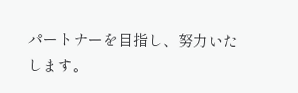パートナーを目指し、努力いた
します。